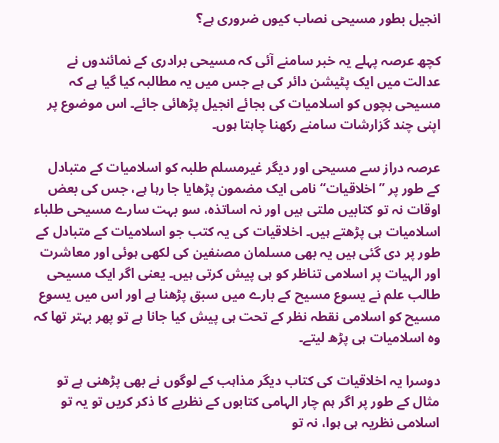انجیل بطور مسیحی نصاب کیوں ضروری ہے؟

کچھ عرصہ پہلے یہ خبر سامنے آئی کہ مسیحی برادری کے نمائندوں نے عدالت میں ایک پٹیشن دائر کی ہے جس میں یہ مطالبہ کیا گیا ہے کہ مسیحی بچوں کو اسلامیات کی بجائے انجیل پڑھائی جائے۔ اس موضوع پر اپنی چند گزارشات سامنے رکھنا چاہتا ہوں۔

عرصہ دراز سے مسیحی اور دیگر غیرمسلم طلبہ کو اسلامیات کے متبادل کے طور پر ”اخلاقیات“ نامی ایک مضمون پڑھایا جا رہا ہے، جس کی بعض اوقات نہ تو کتابیں ملتی ہیں اور نہ اساتذہ، سو بہت سارے مسیحی طلباء اسلامیات ہی پڑھتے ہیں۔ اخلاقیات کی یہ کتب جو اسلامیات کے متبادل کے طور پر دی گئی ہیں یہ بھی مسلمان مصنفین کی لکھی ہوئی اور معاشرت اور الہیات پر اسلامی تناظر کو ہی پیش کرتی ہیں۔ یعنی اگر ایک مسیحی طالب علم نے یسوع مسیح کے بارے میں سبق پڑھنا ہے اور اس میں یسوع مسیح کو اسلامی نقطہ نظر کے تحت ہی پیش کیا جانا ہے تو پھر بہتر تھا کہ وہ اسلامیات ہی پڑھ لیتے۔

دوسرا یہ اخلاقیات کی کتاب دیگر مذاہب کے لوگوں نے بھی پڑھنی ہے تو مثال کے طور پر اگر ہم چار الہامی کتابوں کے نظریے کا ذکر کریں تو یہ تو اسلامی نظریہ ہی ہوا، نہ تو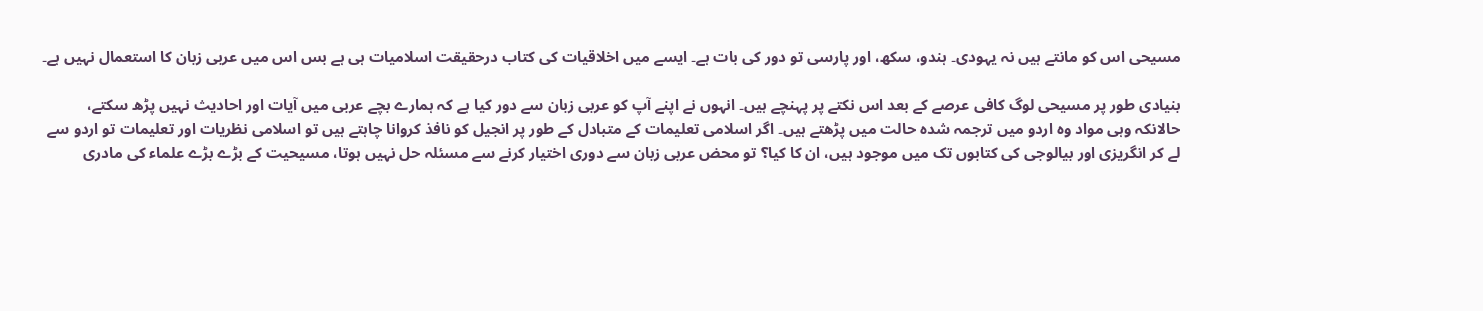مسیحی اس کو مانتے ہیں نہ یہودی۔ ہندو، سکھ، اور پارسی تو دور کی بات ہے۔ ایسے میں اخلاقیات کی کتاب درحقیقت اسلامیات ہی ہے بس اس میں عربی زبان کا استعمال نہیں ہے۔

بنیادی طور پر مسیحی لوگ کافی عرصے کے بعد اس نکتے پر پہنچے ہیں۔ انہوں نے اپنے آپ کو عربی زبان سے دور کیا ہے کہ ہمارے بچے عربی میں آیات اور احادیث نہیں پڑھ سکتے، حالانکہ وہی مواد وہ اردو میں ترجمہ شدہ حالت میں پڑھتے ہیں۔ اگر اسلامی تعلیمات کے متبادل کے طور پر انجیل کو نافذ کروانا چاہتے ہیں تو اسلامی نظریات اور تعلیمات تو اردو سے لے کر انگریزی اور بیالوجی کی کتابوں تک میں موجود ہیں، ان کا کیا؟ تو محض عربی زبان سے دوری اختیار کرنے سے مسئلہ حل نہیں ہوتا، مسیحیت کے بڑے بڑے علماء کی مادری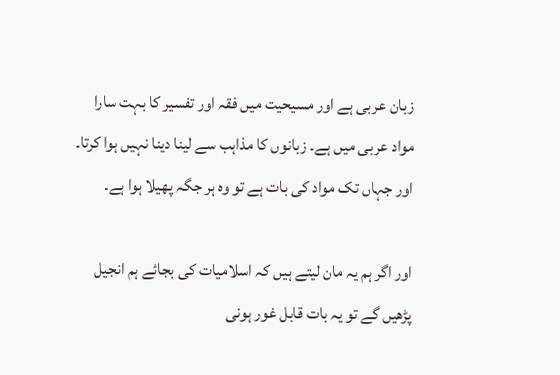زبان عربی ہے اور مسیحیت میں فقہ اور تفسیر کا بہت سارا مواد عربی میں ہے۔ زبانوں کا مذاہب سے لینا دینا نہیں ہوا کرتا۔ اور جہاں تک مواد کی بات ہے تو وہ ہر جگہ پھیلا ہوا ہے۔

اور اگر ہم یہ مان لیتے ہیں کہ اسلامیات کی بجائے ہم انجیل پڑھیں گے تو یہ بات قابل غور ہونی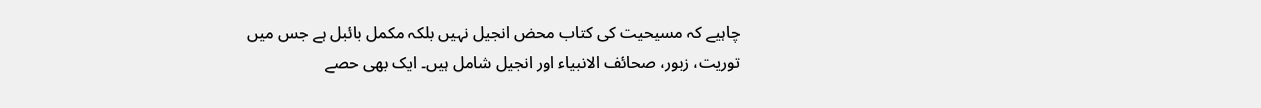چاہیے کہ مسیحیت کی کتاب محض انجیل نہیں بلکہ مکمل بائبل ہے جس میں توریت، زبور، صحائف الانبیاء اور انجیل شامل ہیں۔ ایک بھی حصے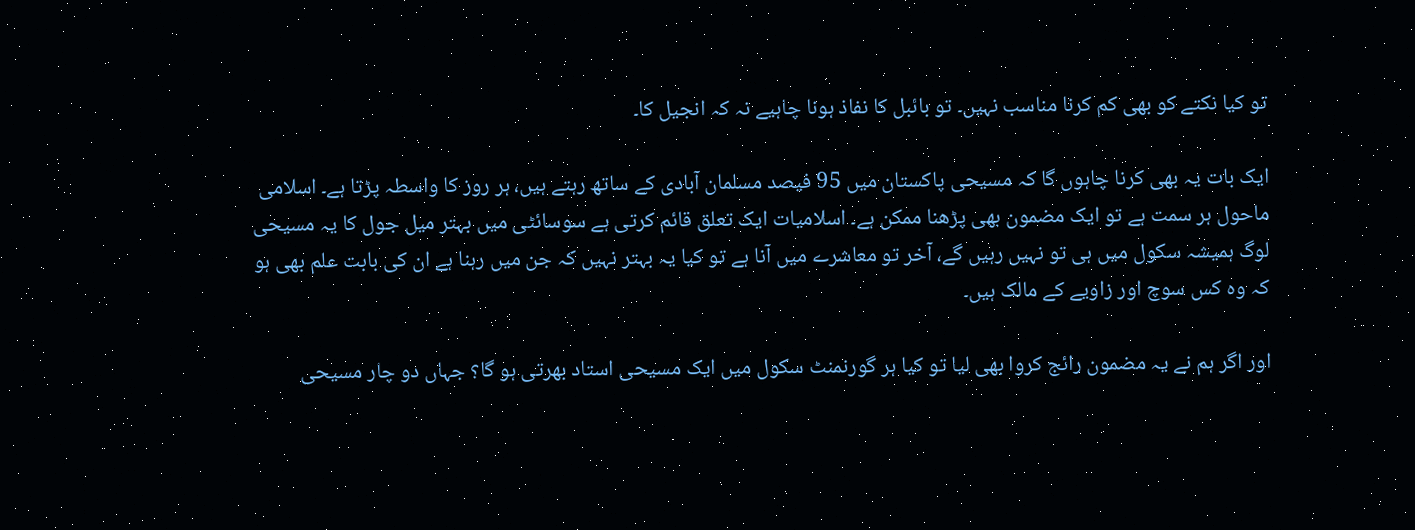تو کیا نکتے کو بھی کم کرنا مناسب نہیں۔ تو بائبل کا نفاذ ہونا چاہیے نہ کہ انجیل کا۔

ایک بات یہ بھی کرنا چاہوں گا کہ مسیحی پاکستان میں 95 فیصد مسلمان آبادی کے ساتھ رہتے ہیں، ہر روز کا واسطہ پڑتا ہے۔ اسلامی ماحول ہر سمت ہے تو ایک مضمون بھی پڑھنا ممکن ہے۔ اسلامیات ایک تعلق قائم کرتی ہے سوسائٹی میں بہتر میل جول کا یہ مسیحی لوگ ہمیشہ سکول میں ہی تو نہیں رہیں گے، آخر تو معاشرے میں آنا ہے تو کیا یہ بہتر نہیں کہ جن میں رہنا ہے ان کی بابت علم بھی ہو کہ وہ کس سوچ اور زاویے کے مالک ہیں۔

اور اگر ہم نے یہ مضمون رائج کروا بھی لیا تو کیا ہر گورنمنٹ سکول میں ایک مسیحی استاد بھرتی ہو گا؟ جہاں دو چار مسیحی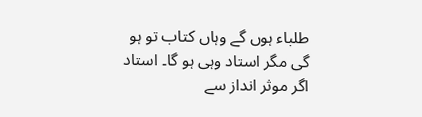طلباء ہوں گے وہاں کتاب تو ہو گی مگر استاد وہی ہو گا۔ استاد اگر موثر انداز سے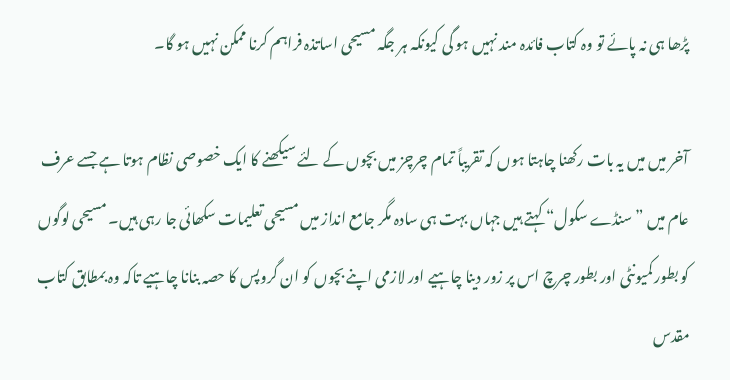پڑھا ہی نہ پائے تو وہ کتاب فائدہ مند نہیں ہو گی کیونکہ ہر جگہ مسیحی اساتذہ فراہم کرنا ممکن نہیں ہو گا۔

آخر میں میں یہ بات رکھنا چاہتا ہوں کہ تقریباً تمام چرچز میں بچوں کے لئے سیکھنے کا ایک خصوصی نظام ہوتا ہے جسے عرف عام میں ”سنڈے سکول“ کہتے ہیں جہاں بہت ہی سادہ مگر جامع انداز میں مسیحی تعلیمات سکھائی جا رہی ہیں۔ مسیحی لوگوں کو بطور کمیونٹی اور بطور چرچ اس پر زور دینا چاہیے اور لازمی اپنے بچوں کو ان گروپس کا حصہ بنانا چاہیے تاکہ وہ بمطابق کتاب مقدس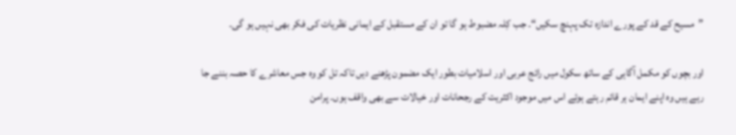”مسیح کے قد کے پورے اندازہ تک پہنچ سکیں“۔ جب کِلہ مضبوط ہو گا تو ان کے مستقبل کے ایمانی نظریات کی فکر بھی نہیں ہو گی۔

اور بچوں کو مکمل آگاہی کے ساتھ سکول میں رائج عربی اور اسلامیات بطور ایک مضمون پڑھنے دیں تاکہ تل کو وہ جس معاشرے کا حصہ بننے جا رہے ہیں وہ اپنے ایمان ہر قائم رہتے ہوئے اس میں موجود اکثریت کے رجحانات اور خیالات سے بھی واقف ہوں۔ پرامن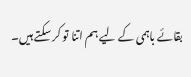بقائے باہمی کے لیے ہم اتنا تو کر سکتے ہیں۔